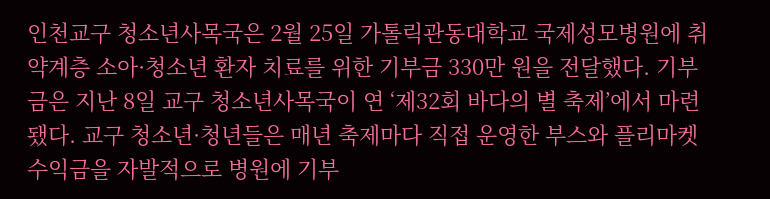인천교구 청소년사목국은 2월 25일 가톨릭관동대학교 국제성모병원에 취약계층 소아·청소년 환자 치료를 위한 기부금 330만 원을 전달했다. 기부금은 지난 8일 교구 청소년사목국이 연 ‘제32회 바다의 별 축제’에서 마련됐다. 교구 청소년·청년들은 매년 축제마다 직접 운영한 부스와 플리마켓 수익금을 자발적으로 병원에 기부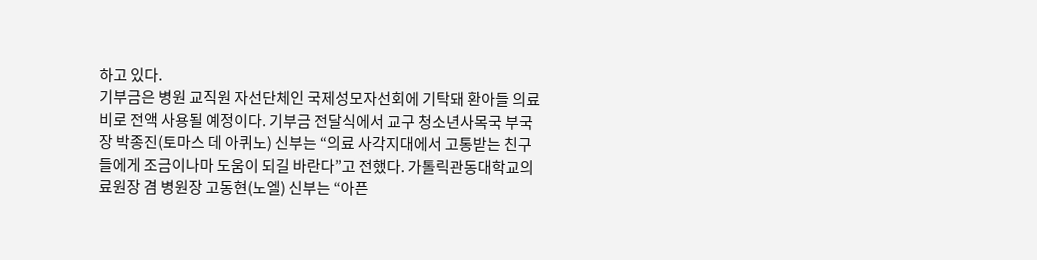하고 있다.
기부금은 병원 교직원 자선단체인 국제성모자선회에 기탁돼 환아들 의료비로 전액 사용될 예정이다. 기부금 전달식에서 교구 청소년사목국 부국장 박종진(토마스 데 아퀴노) 신부는 “의료 사각지대에서 고통받는 친구들에게 조금이나마 도움이 되길 바란다”고 전했다. 가톨릭관동대학교의료원장 겸 병원장 고동현(노엘) 신부는 “아픈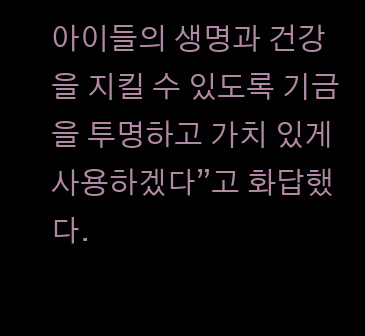아이들의 생명과 건강을 지킬 수 있도록 기금을 투명하고 가치 있게 사용하겠다”고 화답했다.